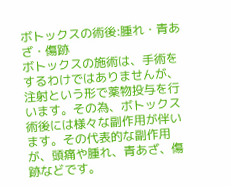ボトックスの術後:腫れ・青あざ・傷跡
ボトックスの施術は、手術をするわけではありませんが、注射という形で薬物投与を行います。その為、ボトックス術後には様々な副作用が伴います。その代表的な副作用が、頭痛や腫れ、青あざ、傷跡などです。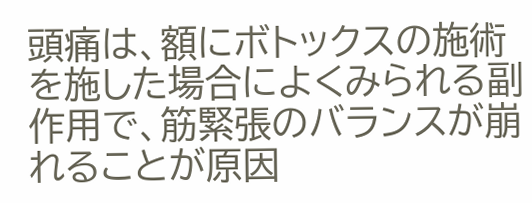頭痛は、額にボトックスの施術を施した場合によくみられる副作用で、筋緊張のバランスが崩れることが原因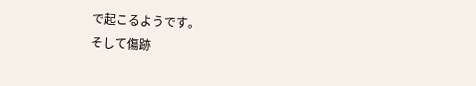で起こるようです。
そして傷跡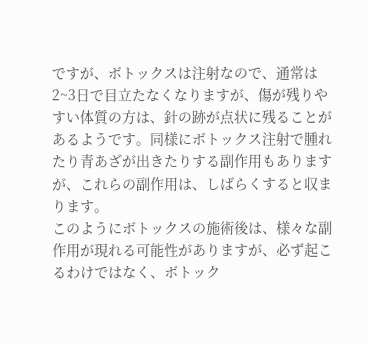ですが、ボトックスは注射なので、通常は2~3日で目立たなくなりますが、傷が残りやすい体質の方は、針の跡が点状に残ることがあるようです。同様にボトックス注射で腫れたり青あざが出きたりする副作用もありますが、これらの副作用は、しばらくすると収まります。
このようにボトックスの施術後は、様々な副作用が現れる可能性がありますが、必ず起こるわけではなく、ボトック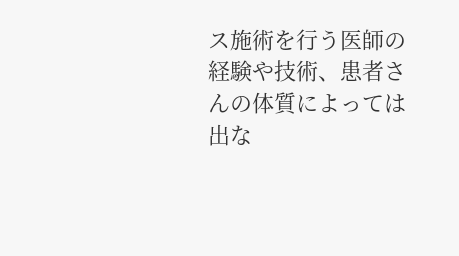ス施術を行う医師の経験や技術、患者さんの体質によっては出な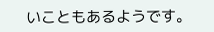いこともあるようです。